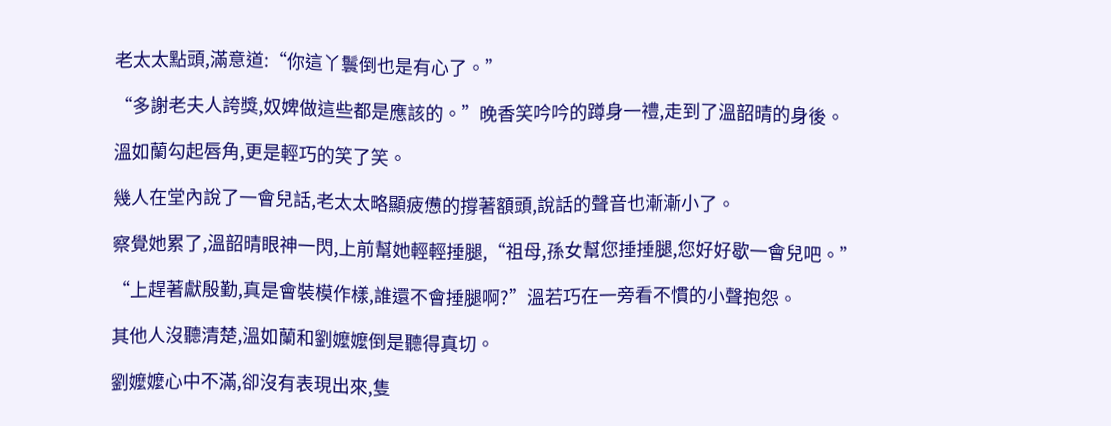老太太點頭,滿意道:“你這丫鬟倒也是有心了。”

“多謝老夫人誇獎,奴婢做這些都是應該的。”晚香笑吟吟的蹲身一禮,走到了溫韶晴的身後。

溫如蘭勾起唇角,更是輕巧的笑了笑。

幾人在堂內說了一會兒話,老太太略顯疲憊的撐著額頭,說話的聲音也漸漸小了。

察覺她累了,溫韶晴眼神一閃,上前幫她輕輕捶腿,“祖母,孫女幫您捶捶腿,您好好歇一會兒吧。”

“上趕著獻殷勤,真是會裝模作樣,誰還不會捶腿啊?”溫若巧在一旁看不慣的小聲抱怨。

其他人沒聽清楚,溫如蘭和劉嬤嬤倒是聽得真切。

劉嬤嬤心中不滿,卻沒有表現出來,隻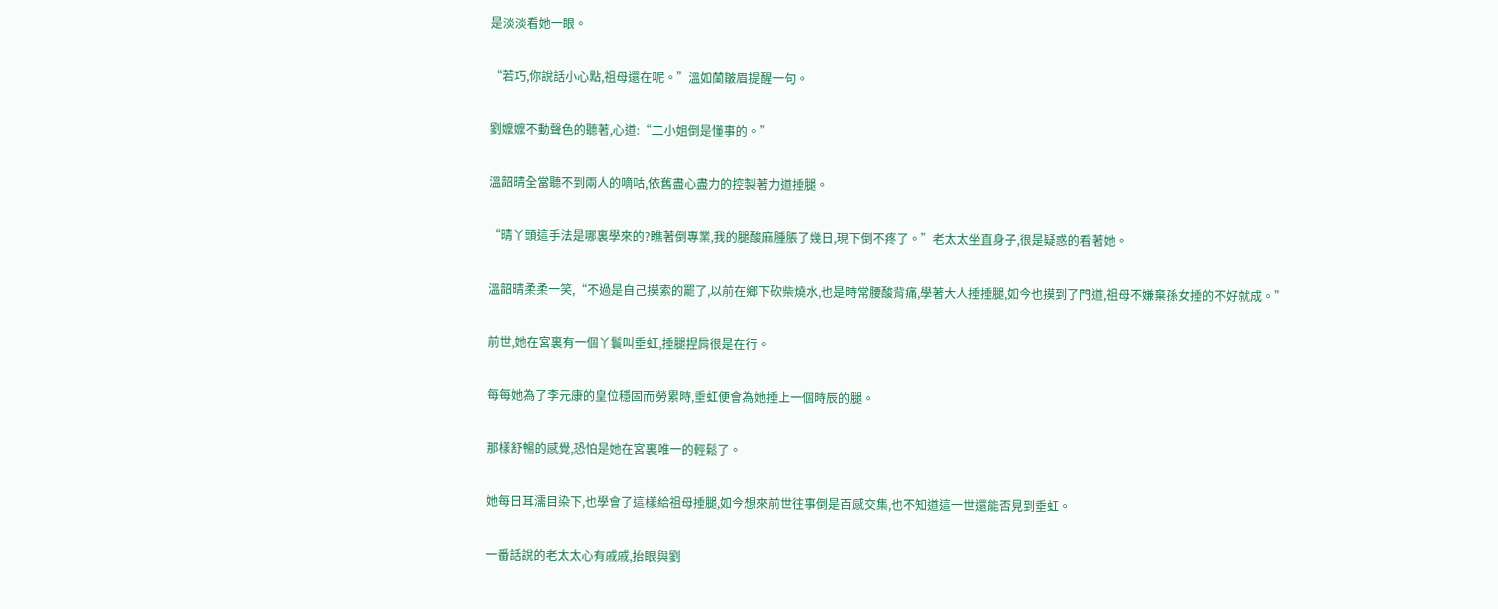是淡淡看她一眼。

“若巧,你說話小心點,祖母還在呢。”溫如蘭皺眉提醒一句。

劉嬤嬤不動聲色的聽著,心道:“二小姐倒是懂事的。”

溫韶晴全當聽不到兩人的嘀咕,依舊盡心盡力的控製著力道捶腿。

“晴丫頭這手法是哪裏學來的?瞧著倒專業,我的腿酸麻腫脹了幾日,現下倒不疼了。”老太太坐直身子,很是疑惑的看著她。

溫韶晴柔柔一笑,“不過是自己摸索的罷了,以前在鄉下砍柴燒水,也是時常腰酸背痛,學著大人捶捶腿,如今也摸到了門道,祖母不嫌棄孫女捶的不好就成。”

前世,她在宮裏有一個丫鬟叫垂虹,捶腿捏肩很是在行。

每每她為了李元康的皇位穩固而勞累時,垂虹便會為她捶上一個時辰的腿。

那樣舒暢的感覺,恐怕是她在宮裏唯一的輕鬆了。

她每日耳濡目染下,也學會了這樣給祖母捶腿,如今想來前世往事倒是百感交集,也不知道這一世還能否見到垂虹。

一番話說的老太太心有戚戚,抬眼與劉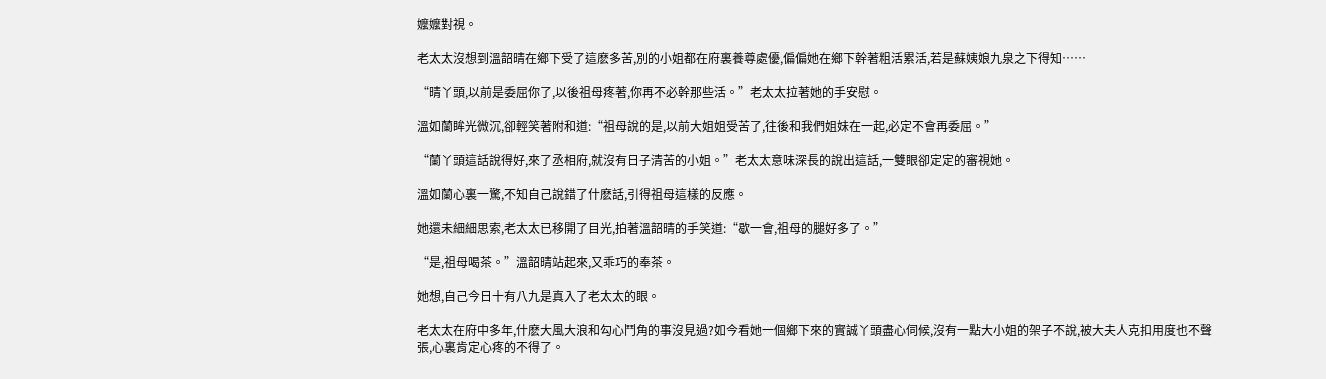嬤嬤對視。

老太太沒想到溫韶晴在鄉下受了這麽多苦,別的小姐都在府裏養尊處優,偏偏她在鄉下幹著粗活累活,若是蘇姨娘九泉之下得知……

“晴丫頭,以前是委屈你了,以後祖母疼著,你再不必幹那些活。”老太太拉著她的手安慰。

溫如蘭眸光微沉,卻輕笑著附和道:“祖母說的是,以前大姐姐受苦了,往後和我們姐妹在一起,必定不會再委屈。”

“蘭丫頭這話說得好,來了丞相府,就沒有日子清苦的小姐。”老太太意味深長的說出這話,一雙眼卻定定的審視她。

溫如蘭心裏一驚,不知自己說錯了什麽話,引得祖母這樣的反應。

她還未細細思索,老太太已移開了目光,拍著溫韶晴的手笑道:“歇一會,祖母的腿好多了。”

“是,祖母喝茶。”溫韶晴站起來,又乖巧的奉茶。

她想,自己今日十有八九是真入了老太太的眼。

老太太在府中多年,什麽大風大浪和勾心鬥角的事沒見過?如今看她一個鄉下來的實誠丫頭盡心伺候,沒有一點大小姐的架子不說,被大夫人克扣用度也不聲張,心裏肯定心疼的不得了。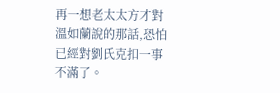再一想老太太方才對溫如蘭說的那話,恐怕已經對劉氏克扣一事不滿了。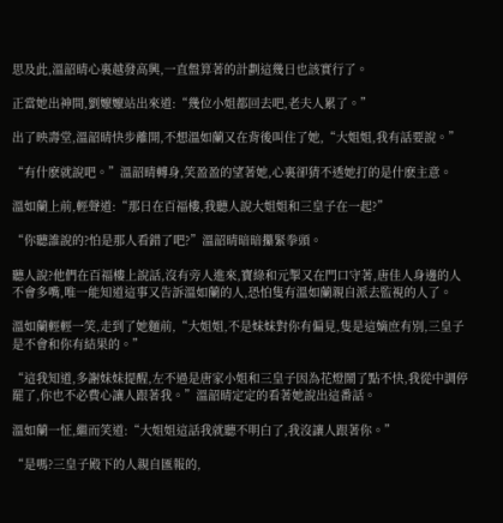思及此,溫韶晴心裏越發高興,一直盤算著的計劃這幾日也該實行了。

正當她出神間,劉嬤嬤站出來道:“幾位小姐都回去吧,老夫人累了。”

出了映壽堂,溫韶晴快步離開,不想溫如蘭又在背後叫住了她,“大姐姐,我有話要說。”

“有什麽就說吧。”溫韶晴轉身,笑盈盈的望著她,心裏卻猜不透她打的是什麽主意。

溫如蘭上前,輕聲道:“那日在百福樓,我聽人說大姐姐和三皇子在一起?”

“你聽誰說的?怕是那人看錯了吧?”溫韶晴暗暗攥緊拳頭。

聽人說?他們在百福樓上說話,沒有旁人進來,寶綠和元掣又在門口守著,唐佳人身邊的人不會多嘴,唯一能知道這事又告訴溫如蘭的人,恐怕隻有溫如蘭親自派去監視的人了。

溫如蘭輕輕一笑,走到了她麵前,“大姐姐,不是妹妹對你有偏見,隻是這嫡庶有別,三皇子是不會和你有結果的。”

“這我知道,多謝妹妹提醒,左不過是唐家小姐和三皇子因為花燈鬧了點不快,我從中調停罷了,你也不必費心讓人跟著我。”溫韶晴定定的看著她說出這番話。

溫如蘭一怔,繼而笑道:“大姐姐這話我就聽不明白了,我沒讓人跟著你。”

“是嗎?三皇子殿下的人親自匯報的,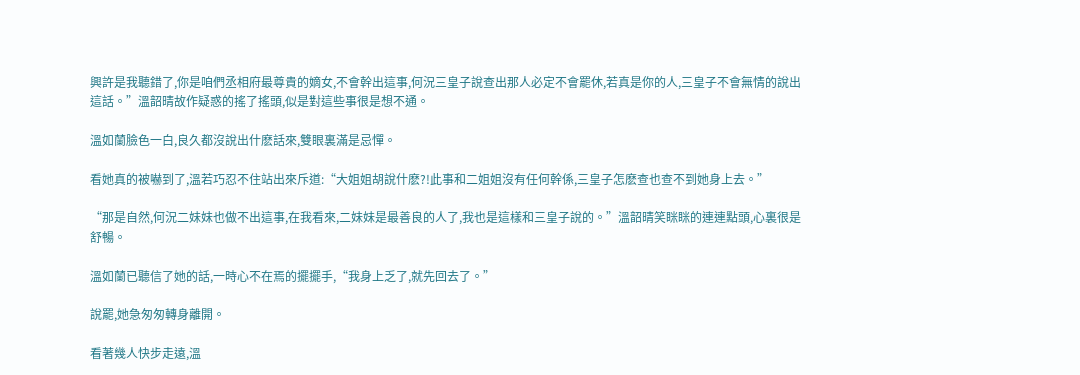興許是我聽錯了,你是咱們丞相府最尊貴的嫡女,不會幹出這事,何況三皇子說查出那人必定不會罷休,若真是你的人,三皇子不會無情的說出這話。”溫韶晴故作疑惑的搖了搖頭,似是對這些事很是想不通。

溫如蘭臉色一白,良久都沒說出什麽話來,雙眼裏滿是忌憚。

看她真的被嚇到了,溫若巧忍不住站出來斥道:“大姐姐胡說什麽?!此事和二姐姐沒有任何幹係,三皇子怎麽查也查不到她身上去。”

“那是自然,何況二妹妹也做不出這事,在我看來,二妹妹是最善良的人了,我也是這樣和三皇子說的。”溫韶晴笑眯眯的連連點頭,心裏很是舒暢。

溫如蘭已聽信了她的話,一時心不在焉的擺擺手,“我身上乏了,就先回去了。”

說罷,她急匆匆轉身離開。

看著幾人快步走遠,溫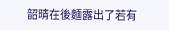韶晴在後麵露出了若有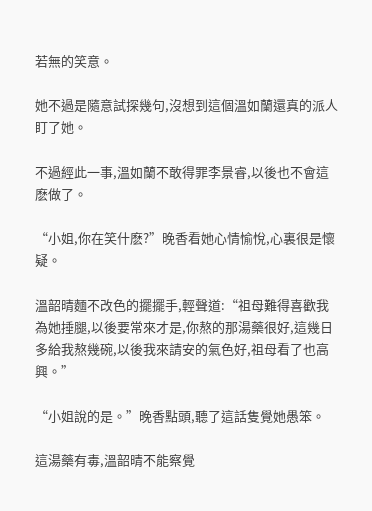若無的笑意。

她不過是隨意試探幾句,沒想到這個溫如蘭還真的派人盯了她。

不過經此一事,溫如蘭不敢得罪李景睿,以後也不會這麽做了。

“小姐,你在笑什麽?”晚香看她心情愉悅,心裏很是懷疑。

溫韶晴麵不改色的擺擺手,輕聲道:“祖母難得喜歡我為她捶腿,以後要常來才是,你熬的那湯藥很好,這幾日多給我熬幾碗,以後我來請安的氣色好,祖母看了也高興。”

“小姐說的是。”晚香點頭,聽了這話隻覺她愚笨。

這湯藥有毒,溫韶晴不能察覺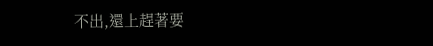不出,還上趕著要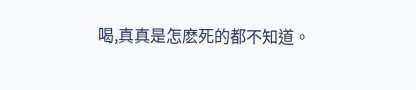喝,真真是怎麽死的都不知道。